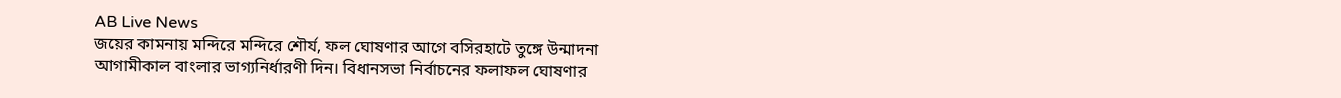AB Live News
জয়ের কামনায় মন্দিরে মন্দিরে শৌর্য, ফল ঘোষণার আগে বসিরহাটে তুঙ্গে উন্মাদনা
আগামীকাল বাংলার ভাগ্যনির্ধারণী দিন। বিধানসভা নির্বাচনের ফলাফল ঘোষণার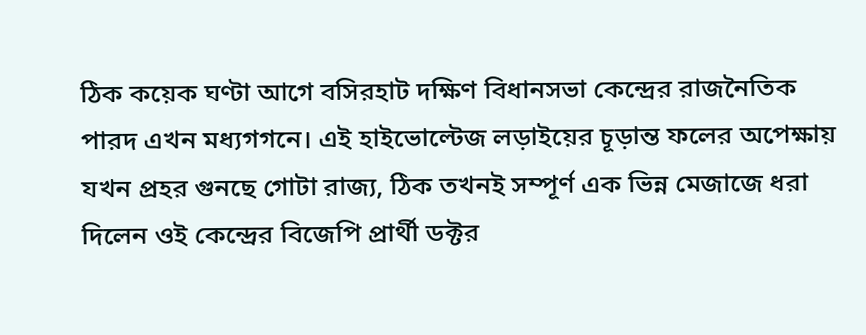ঠিক কয়েক ঘণ্টা আগে বসিরহাট দক্ষিণ বিধানসভা কেন্দ্রের রাজনৈতিক পারদ এখন মধ্যগগনে। এই হাইভোল্টেজ লড়াইয়ের চূড়ান্ত ফলের অপেক্ষায় যখন প্রহর গুনছে গোটা রাজ্য, ঠিক তখনই সম্পূর্ণ এক ভিন্ন মেজাজে ধরা দিলেন ওই কেন্দ্রের বিজেপি প্রার্থী ডক্টর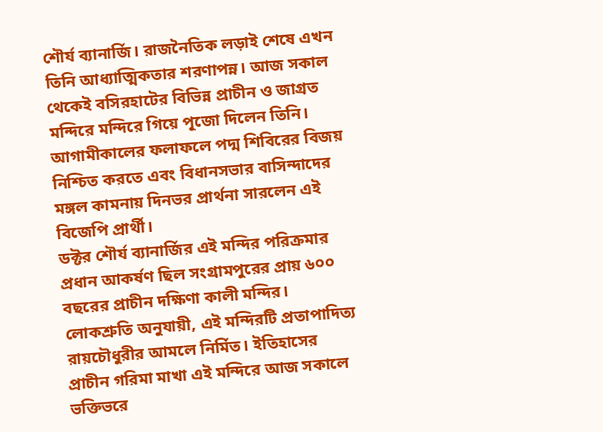শৌর্য ব্যানার্জি। রাজনৈতিক লড়াই শেষে এখন তিনি আধ্যাত্মিকতার শরণাপন্ন। আজ সকাল থেকেই বসিরহাটের বিভিন্ন প্রাচীন ও জাগ্রত মন্দিরে মন্দিরে গিয়ে পূজো দিলেন তিনি। আগামীকালের ফলাফলে পদ্ম শিবিরের বিজয় নিশ্চিত করতে এবং বিধানসভার বাসিন্দাদের মঙ্গল কামনায় দিনভর প্রার্থনা সারলেন এই বিজেপি প্রার্থী।
ডক্টর শৌর্য ব্যানার্জির এই মন্দির পরিক্রমার প্রধান আকর্ষণ ছিল সংগ্রামপুরের প্রায় ৬০০ বছরের প্রাচীন দক্ষিণা কালী মন্দির। লোকশ্রুতি অনুযায়ী, এই মন্দিরটি প্রতাপাদিত্য রায়চৌধুরীর আমলে নির্মিত। ইতিহাসের প্রাচীন গরিমা মাখা এই মন্দিরে আজ সকালে ভক্তিভরে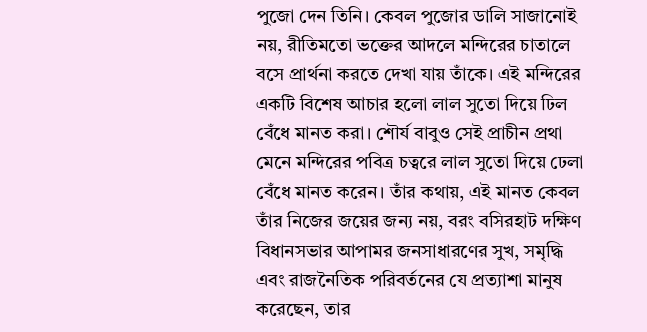পুজো দেন তিনি। কেবল পুজোর ডালি সাজানোই নয়, রীতিমতো ভক্তের আদলে মন্দিরের চাতালে বসে প্রার্থনা করতে দেখা যায় তাঁকে। এই মন্দিরের একটি বিশেষ আচার হলো লাল সুতো দিয়ে ঢিল বেঁধে মানত করা। শৌর্য বাবুও সেই প্রাচীন প্রথা মেনে মন্দিরের পবিত্র চত্বরে লাল সুতো দিয়ে ঢেলা বেঁধে মানত করেন। তাঁর কথায়, এই মানত কেবল তাঁর নিজের জয়ের জন্য নয়, বরং বসিরহাট দক্ষিণ বিধানসভার আপামর জনসাধারণের সুখ, সমৃদ্ধি এবং রাজনৈতিক পরিবর্তনের যে প্রত্যাশা মানুষ করেছেন, তার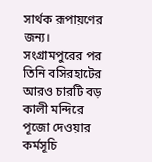সার্থক রূপায়ণের জন্য।
সংগ্রামপুরের পর তিনি বসিরহাটের আরও চারটি বড় কালী মন্দিরে পূজো দেওয়ার কর্মসূচি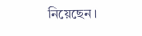নিয়েছেন।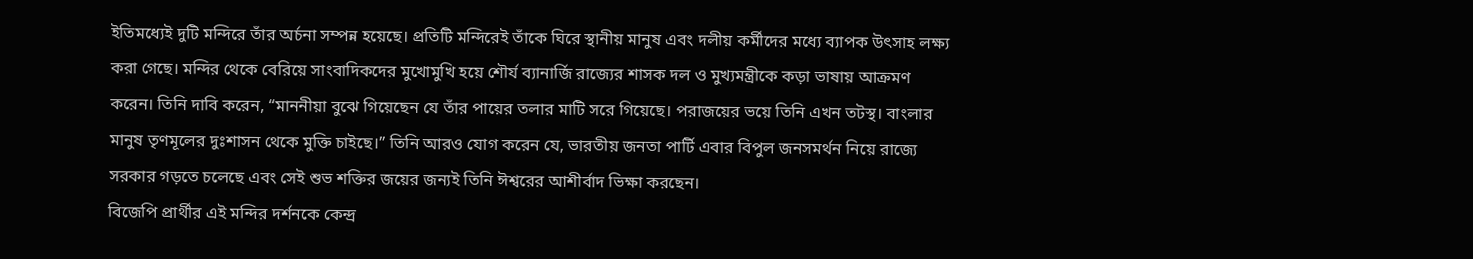ইতিমধ্যেই দুটি মন্দিরে তাঁর অর্চনা সম্পন্ন হয়েছে। প্রতিটি মন্দিরেই তাঁকে ঘিরে স্থানীয় মানুষ এবং দলীয় কর্মীদের মধ্যে ব্যাপক উৎসাহ লক্ষ্য করা গেছে। মন্দির থেকে বেরিয়ে সাংবাদিকদের মুখোমুখি হয়ে শৌর্য ব্যানার্জি রাজ্যের শাসক দল ও মুখ্যমন্ত্রীকে কড়া ভাষায় আক্রমণ করেন। তিনি দাবি করেন, “মাননীয়া বুঝে গিয়েছেন যে তাঁর পায়ের তলার মাটি সরে গিয়েছে। পরাজয়ের ভয়ে তিনি এখন তটস্থ। বাংলার মানুষ তৃণমূলের দুঃশাসন থেকে মুক্তি চাইছে।” তিনি আরও যোগ করেন যে, ভারতীয় জনতা পার্টি এবার বিপুল জনসমর্থন নিয়ে রাজ্যে সরকার গড়তে চলেছে এবং সেই শুভ শক্তির জয়ের জন্যই তিনি ঈশ্বরের আশীর্বাদ ভিক্ষা করছেন।
বিজেপি প্রার্থীর এই মন্দির দর্শনকে কেন্দ্র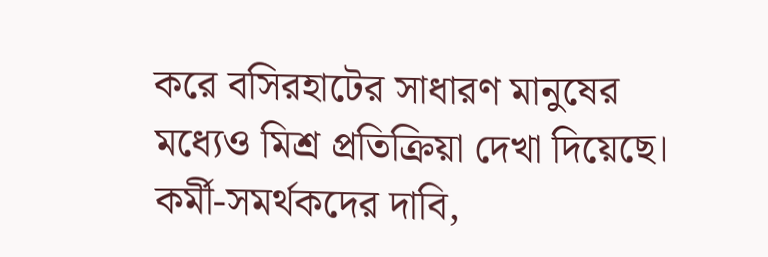করে বসিরহাটের সাধারণ মানুষের মধ্যেও মিশ্র প্রতিক্রিয়া দেখা দিয়েছে। কর্মী-সমর্থকদের দাবি,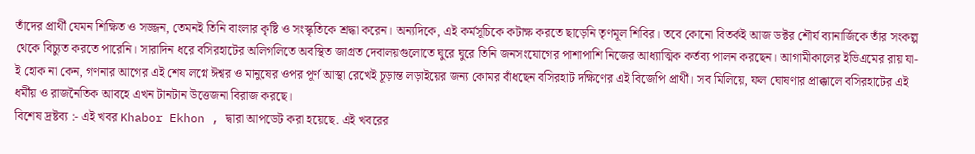তাঁদের প্রার্থী যেমন শিক্ষিত ও সজ্জন, তেমনই তিনি বাংলার কৃষ্টি ও সংস্কৃতিকে শ্রদ্ধা করেন। অন্যদিকে, এই কর্মসূচিকে কটাক্ষ করতে ছাড়েনি তৃণমূল শিবির। তবে কোনো বিতর্কই আজ ডক্টর শৌর্য ব্যানার্জিকে তাঁর সংকল্প থেকে বিচ্যুত করতে পারেনি। সারাদিন ধরে বসিরহাটের অলিগলিতে অবস্থিত জাগ্রত দেবালয়গুলোতে ঘুরে ঘুরে তিনি জনসংযোগের পাশাপাশি নিজের আধ্যাত্মিক কর্তব্য পালন করছেন। আগামীকালের ইভিএমের রায় যা-ই হোক না কেন, গণনার আগের এই শেষ লগ্নে ঈশ্বর ও মানুষের ওপর পূর্ণ আস্থা রেখেই চূড়ান্ত লড়াইয়ের জন্য কোমর বাঁধছেন বসিরহাট দক্ষিণের এই বিজেপি প্রার্থী। সব মিলিয়ে, ফল ঘোষণার প্রাক্কালে বসিরহাটের এই ধর্মীয় ও রাজনৈতিক আবহে এখন টানটান উত্তেজনা বিরাজ করছে।
বিশেষ দ্রষ্টব্য :- এই খবর Khabor Ekhon , দ্বারা আপডেট করা হয়েছে. এই খবরের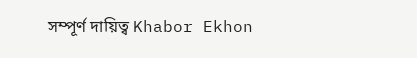সম্পূর্ণ দায়িত্ব Khabor Ekhon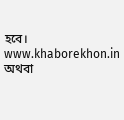হবে। www.khaborekhon.in অথবা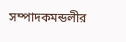সম্পাদকমন্ডলীর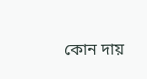কোন দায়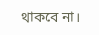থাকবে না।